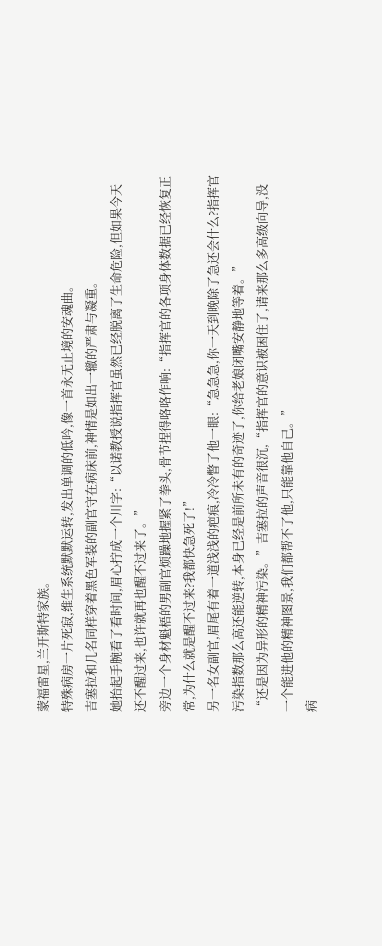蒙福雷星,兰开斯特家族。
特殊病房一片死寂,维生系统默默运转,发出单调的低吟,像一首永无止境的安魂曲。
吉塞拉和几名同样穿着黑色军装的副官守在病床前,神情是如出一辙的严肃与凝重。
她抬起手腕看了看时间,眉心拧成一个川字:“以诺教授说指挥官虽然已经脱离了生命危险,但如果今天还不醒过来,也许就再也醒不过来了。”
旁边一个身材魁梧的男副官烦躁地握紧了拳头,骨节捏得咯咯作响:“指挥官的各项身体数据已经恢复正常,为什么就是醒不过来?我都快急死了!”
另一名女副官,眉尾有着一道浅浅的疤痕,冷冷瞥了他一眼:“急急急,你一天到晚除了急还会什么?指挥官污染指数那么高还能逆转,本身已经是前所未有的奇迹了,你给老娘闭嘴安静地等着。”
“还是因为异形的精神污染。”吉塞拉的声音很沉,“指挥官的意识被困住了,请来那么多高级向导,没一个能进他的精神图景,我们都帮不了他,只能靠他自己。”
病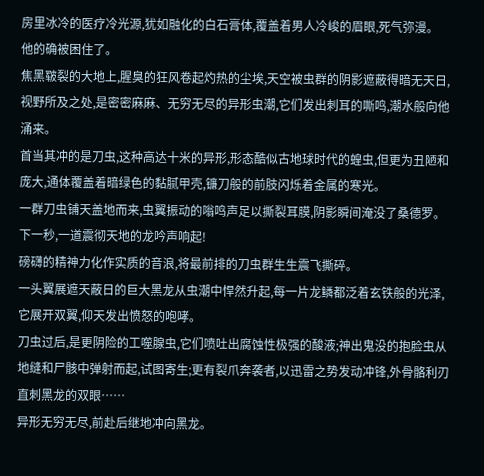房里冰冷的医疗冷光源,犹如融化的白石膏体,覆盖着男人冷峻的眉眼,死气弥漫。
他的确被困住了。
焦黑皲裂的大地上,腥臭的狂风卷起灼热的尘埃,天空被虫群的阴影遮蔽得暗无天日,视野所及之处,是密密麻麻、无穷无尽的异形虫潮,它们发出刺耳的嘶鸣,潮水般向他涌来。
首当其冲的是刀虫,这种高达十米的异形,形态酷似古地球时代的蝗虫,但更为丑陋和庞大,通体覆盖着暗绿色的黏腻甲壳,镰刀般的前肢闪烁着金属的寒光。
一群刀虫铺天盖地而来,虫翼振动的嗡鸣声足以撕裂耳膜,阴影瞬间淹没了桑德罗。
下一秒,一道震彻天地的龙吟声响起!
磅礴的精神力化作实质的音浪,将最前排的刀虫群生生震飞撕碎。
一头翼展遮天蔽日的巨大黑龙从虫潮中悍然升起,每一片龙鳞都泛着玄铁般的光泽,它展开双翼,仰天发出愤怒的咆哮。
刀虫过后,是更阴险的工噬腺虫,它们喷吐出腐蚀性极强的酸液;神出鬼没的抱脸虫从地缝和尸骸中弹射而起,试图寄生;更有裂爪奔袭者,以迅雷之势发动冲锋,外骨骼利刃直刺黑龙的双眼……
异形无穷无尽,前赴后继地冲向黑龙。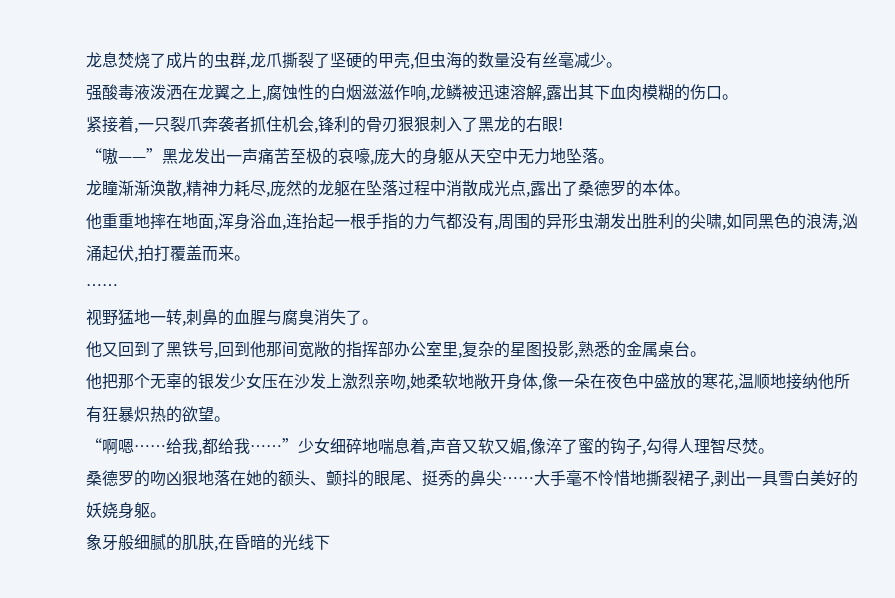龙息焚烧了成片的虫群,龙爪撕裂了坚硬的甲壳,但虫海的数量没有丝毫减少。
强酸毒液泼洒在龙翼之上,腐蚀性的白烟滋滋作响,龙鳞被迅速溶解,露出其下血肉模糊的伤口。
紧接着,一只裂爪奔袭者抓住机会,锋利的骨刃狠狠刺入了黑龙的右眼!
“嗷——”黑龙发出一声痛苦至极的哀嚎,庞大的身躯从天空中无力地坠落。
龙瞳渐渐涣散,精神力耗尽,庞然的龙躯在坠落过程中消散成光点,露出了桑德罗的本体。
他重重地摔在地面,浑身浴血,连抬起一根手指的力气都没有,周围的异形虫潮发出胜利的尖啸,如同黑色的浪涛,汹涌起伏,拍打覆盖而来。
……
视野猛地一转,刺鼻的血腥与腐臭消失了。
他又回到了黑铁号,回到他那间宽敞的指挥部办公室里,复杂的星图投影,熟悉的金属桌台。
他把那个无辜的银发少女压在沙发上激烈亲吻,她柔软地敞开身体,像一朵在夜色中盛放的寒花,温顺地接纳他所有狂暴炽热的欲望。
“啊嗯……给我,都给我……”少女细碎地喘息着,声音又软又媚,像淬了蜜的钩子,勾得人理智尽焚。
桑德罗的吻凶狠地落在她的额头、颤抖的眼尾、挺秀的鼻尖……大手毫不怜惜地撕裂裙子,剥出一具雪白美好的妖娆身躯。
象牙般细腻的肌肤,在昏暗的光线下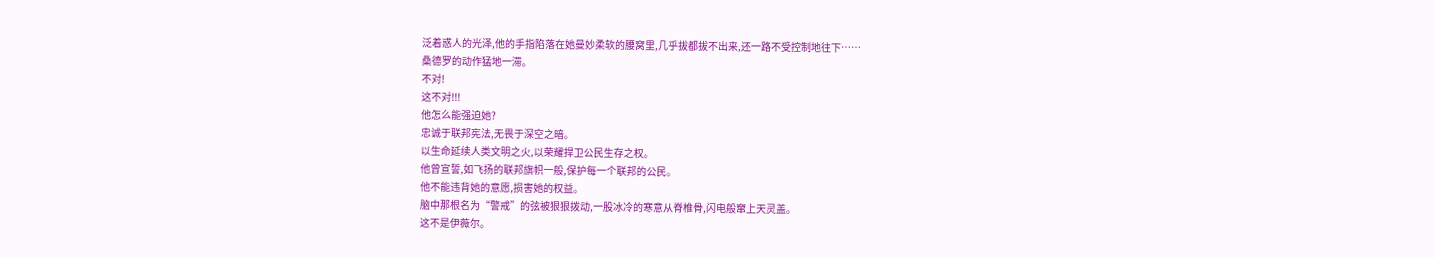泛着惑人的光泽,他的手指陷落在她曼妙柔软的腰窝里,几乎拔都拔不出来,还一路不受控制地往下……
桑德罗的动作猛地一滞。
不对!
这不对!!!
他怎么能强迫她?
忠诚于联邦宪法,无畏于深空之暗。
以生命延续人类文明之火,以荣耀捍卫公民生存之权。
他曾宣誓,如飞扬的联邦旗帜一般,保护每一个联邦的公民。
他不能违背她的意愿,损害她的权益。
脑中那根名为“警戒”的弦被狠狠拨动,一股冰冷的寒意从脊椎骨,闪电般窜上天灵盖。
这不是伊薇尔。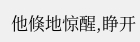他倏地惊醒,睁开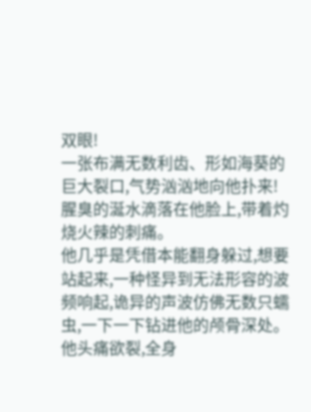双眼!
一张布满无数利齿、形如海葵的巨大裂口,气势汹汹地向他扑来!
腥臭的涎水滴落在他脸上,带着灼烧火辣的刺痛。
他几乎是凭借本能翻身躲过,想要站起来,一种怪异到无法形容的波频响起,诡异的声波仿佛无数只蠕虫,一下一下钻进他的颅骨深处。
他头痛欲裂,全身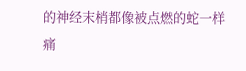的神经末梢都像被点燃的蛇一样痛